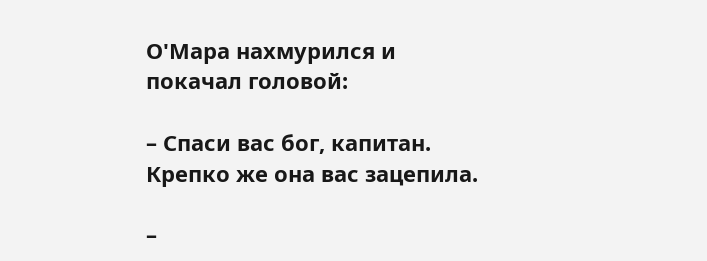О'Мара нахмурился и покачал головой:

– Спаси вас бог, капитан. Крепко же она вас зацепила.

–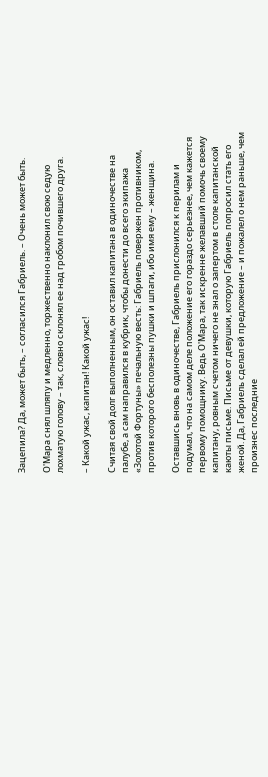Зацепила? Да, может быть, – согласился Габриель. – Очень может быть.

О'Мара снял шляпу и медленно, торжественно наклонил свою седую лохматую голову – так, словно склонял ее над гробом почившего друга.

– Какой ужас, капитан! Какой ужас!

Считая свой долг выполненным, он оставил капитана в одиночестве на палубе, а сам направился в кубрик, чтобы донести до всего экипажа «Золотой Фортуны» печальную весть: Габриель повержен противником, против которого бесполезны пушки и шпаги, ибо имя ему – женщина.

Оставшись вновь в одиночестве, Габриель прислонился к перилам и подумал, что на самом деле положение его гораздо серьезнее, чем кажется первому помощнику. Ведь О'Мара, так искренне желавший помочь своему капитану, ровным счетом ничего не знал о запертом в столе капитанской каюты письме. Письме от девушки, которую Габриель попросил стать его женой. Да, Габриель сделал ей предложение – и пожалел о нем раньше, чем произнес последние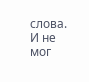слова. И не мог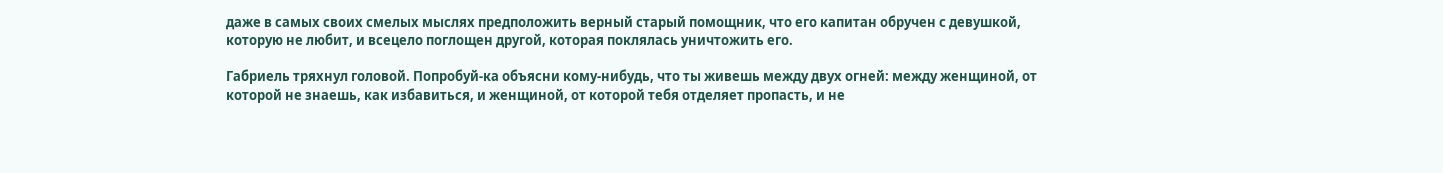даже в самых своих смелых мыслях предположить верный старый помощник, что его капитан обручен с девушкой, которую не любит, и всецело поглощен другой, которая поклялась уничтожить его.

Габриель тряхнул головой. Попробуй-ка объясни кому-нибудь, что ты живешь между двух огней: между женщиной, от которой не знаешь, как избавиться, и женщиной, от которой тебя отделяет пропасть, и не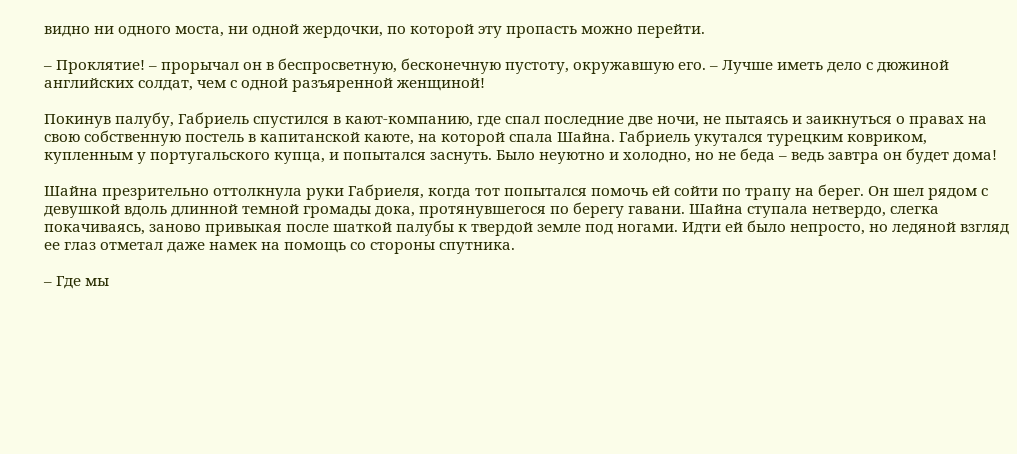видно ни одного моста, ни одной жердочки, по которой эту пропасть можно перейти.

– Проклятие! – прорычал он в беспросветную, бесконечную пустоту, окружавшую его. – Лучше иметь дело с дюжиной английских солдат, чем с одной разъяренной женщиной!

Покинув палубу, Габриель спустился в кают-компанию, где спал последние две ночи, не пытаясь и заикнуться о правах на свою собственную постель в капитанской каюте, на которой спала Шайна. Габриель укутался турецким ковриком, купленным у португальского купца, и попытался заснуть. Было неуютно и холодно, но не беда – ведь завтра он будет дома!

Шайна презрительно оттолкнула руки Габриеля, когда тот попытался помочь ей сойти по трапу на берег. Он шел рядом с девушкой вдоль длинной темной громады дока, протянувшегося по берегу гавани. Шайна ступала нетвердо, слегка покачиваясь, заново привыкая после шаткой палубы к твердой земле под ногами. Идти ей было непросто, но ледяной взгляд ее глаз отметал даже намек на помощь со стороны спутника.

– Где мы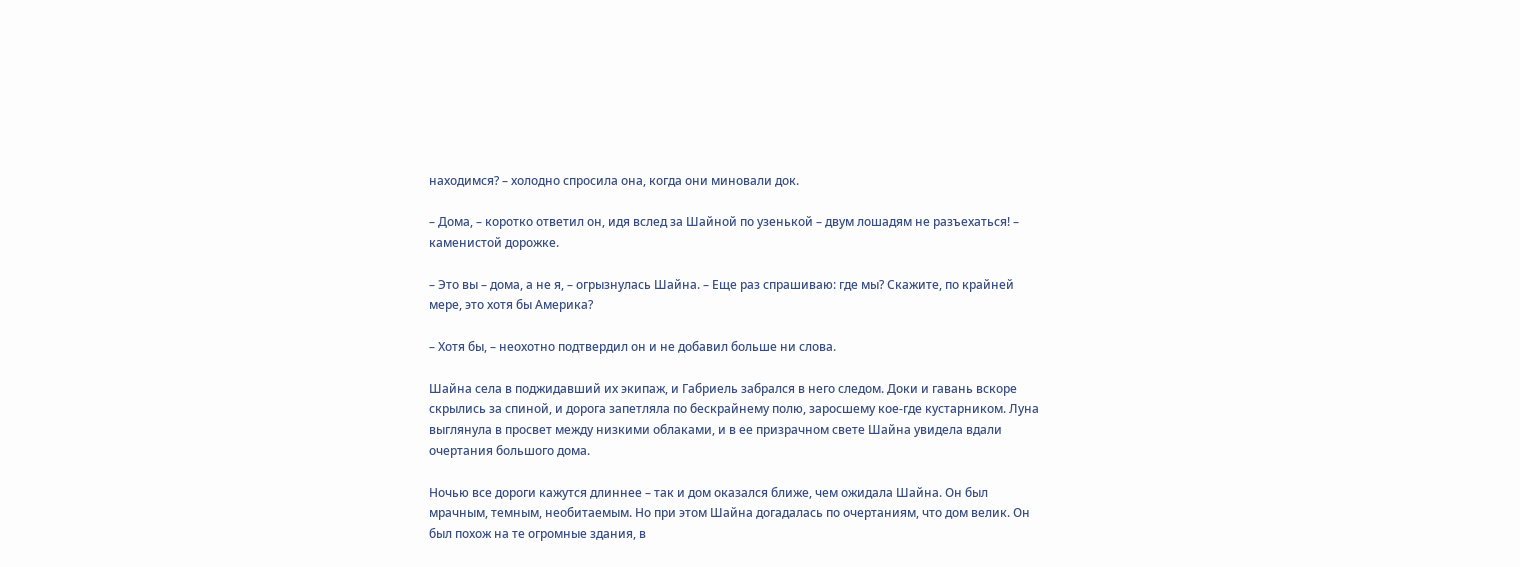находимся? – холодно спросила она, когда они миновали док.

– Дома, – коротко ответил он, идя вслед за Шайной по узенькой – двум лошадям не разъехаться! – каменистой дорожке.

– Это вы – дома, а не я, – огрызнулась Шайна. – Еще раз спрашиваю: где мы? Скажите, по крайней мере, это хотя бы Америка?

– Хотя бы, – неохотно подтвердил он и не добавил больше ни слова.

Шайна села в поджидавший их экипаж, и Габриель забрался в него следом. Доки и гавань вскоре скрылись за спиной, и дорога запетляла по бескрайнему полю, заросшему кое-где кустарником. Луна выглянула в просвет между низкими облаками, и в ее призрачном свете Шайна увидела вдали очертания большого дома.

Ночью все дороги кажутся длиннее – так и дом оказался ближе, чем ожидала Шайна. Он был мрачным, темным, необитаемым. Но при этом Шайна догадалась по очертаниям, что дом велик. Он был похож на те огромные здания, в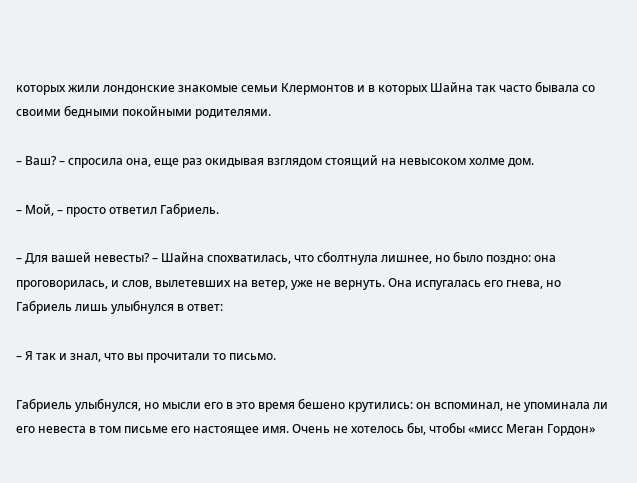которых жили лондонские знакомые семьи Клермонтов и в которых Шайна так часто бывала со своими бедными покойными родителями.

– Ваш? – спросила она, еще раз окидывая взглядом стоящий на невысоком холме дом.

– Мой, – просто ответил Габриель.

– Для вашей невесты? – Шайна спохватилась, что сболтнула лишнее, но было поздно: она проговорилась, и слов, вылетевших на ветер, уже не вернуть. Она испугалась его гнева, но Габриель лишь улыбнулся в ответ:

– Я так и знал, что вы прочитали то письмо.

Габриель улыбнулся, но мысли его в это время бешено крутились: он вспоминал, не упоминала ли его невеста в том письме его настоящее имя. Очень не хотелось бы, чтобы «мисс Меган Гордон»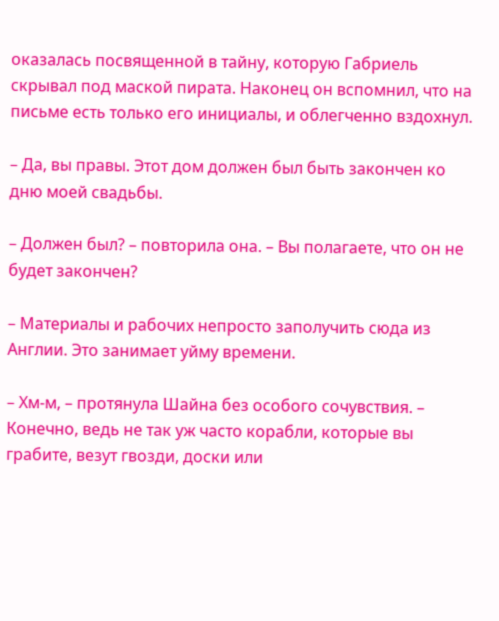оказалась посвященной в тайну, которую Габриель скрывал под маской пирата. Наконец он вспомнил, что на письме есть только его инициалы, и облегченно вздохнул.

– Да, вы правы. Этот дом должен был быть закончен ко дню моей свадьбы.

– Должен был? – повторила она. – Вы полагаете, что он не будет закончен?

– Материалы и рабочих непросто заполучить сюда из Англии. Это занимает уйму времени.

– Хм-м, – протянула Шайна без особого сочувствия. – Конечно, ведь не так уж часто корабли, которые вы грабите, везут гвозди, доски или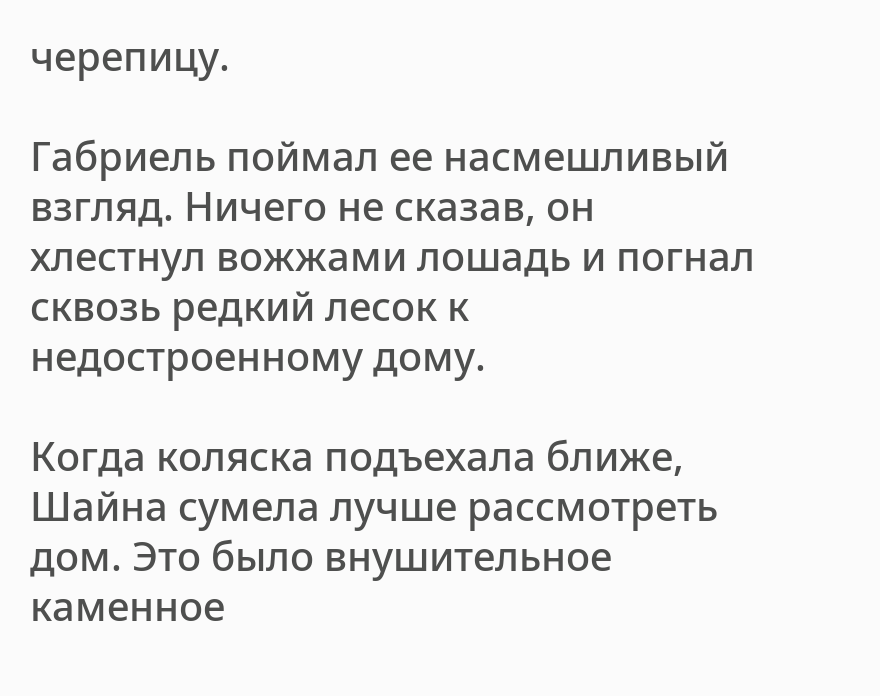черепицу.

Габриель поймал ее насмешливый взгляд. Ничего не сказав, он хлестнул вожжами лошадь и погнал сквозь редкий лесок к недостроенному дому.

Когда коляска подъехала ближе, Шайна сумела лучше рассмотреть дом. Это было внушительное каменное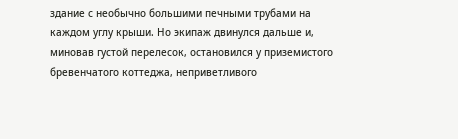здание с необычно большими печными трубами на каждом углу крыши. Но экипаж двинулся дальше и, миновав густой перелесок, остановился у приземистого бревенчатого коттеджа, неприветливого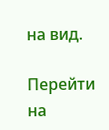на вид.

Перейти на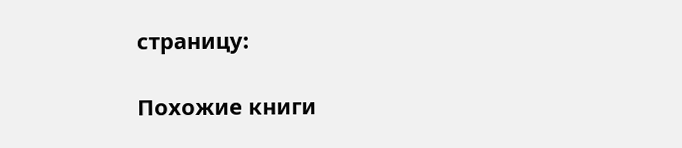страницу:

Похожие книги